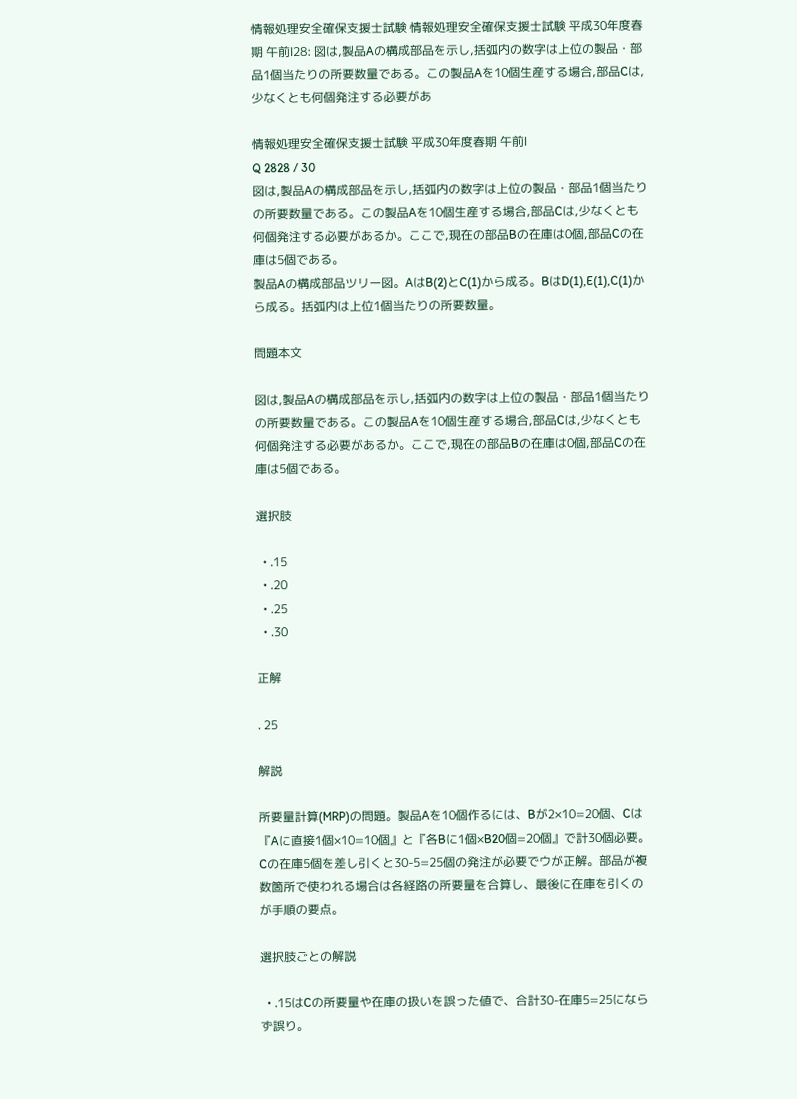情報処理安全確保支援士試験 情報処理安全確保支援士試験 平成30年度春期 午前Ⅰ28: 図は,製品Aの構成部品を示し,括弧内の数字は上位の製品・部品1個当たりの所要数量である。この製品Aを10個生産する場合,部品Cは,少なくとも何個発注する必要があ

情報処理安全確保支援士試験 平成30年度春期 午前Ⅰ
Q 2828 / 30
図は,製品Aの構成部品を示し,括弧内の数字は上位の製品・部品1個当たりの所要数量である。この製品Aを10個生産する場合,部品Cは,少なくとも何個発注する必要があるか。ここで,現在の部品Bの在庫は0個,部品Cの在庫は5個である。
製品Aの構成部品ツリー図。AはB(2)とC(1)から成る。BはD(1),E(1),C(1)から成る。括弧内は上位1個当たりの所要数量。

問題本文

図は,製品Aの構成部品を示し,括弧内の数字は上位の製品・部品1個当たりの所要数量である。この製品Aを10個生産する場合,部品Cは,少なくとも何個発注する必要があるか。ここで,現在の部品Bの在庫は0個,部品Cの在庫は5個である。

選択肢

  • .15
  • .20
  • .25
  • .30

正解

. 25

解説

所要量計算(MRP)の問題。製品Aを10個作るには、Bが2×10=20個、Cは『Aに直接1個×10=10個』と『各Bに1個×B20個=20個』で計30個必要。Cの在庫5個を差し引くと30-5=25個の発注が必要でウが正解。部品が複数箇所で使われる場合は各経路の所要量を合算し、最後に在庫を引くのが手順の要点。

選択肢ごとの解説

  • .15はCの所要量や在庫の扱いを誤った値で、合計30-在庫5=25にならず誤り。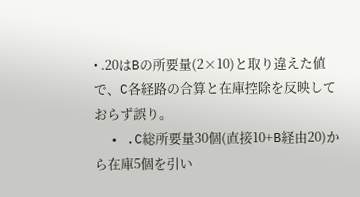• .20はBの所要量(2×10)と取り違えた値で、C各経路の合算と在庫控除を反映しておらず誤り。
  • .C総所要量30個(直接10+B経由20)から在庫5個を引い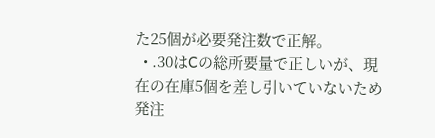た25個が必要発注数で正解。
  • .30はCの総所要量で正しいが、現在の在庫5個を差し引いていないため発注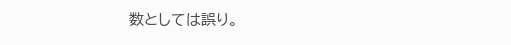数としては誤り。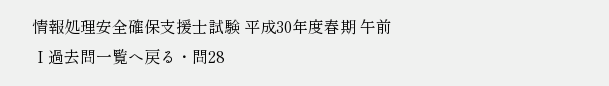情報処理安全確保支援士試験 平成30年度春期 午前Ⅰ過去問一覧へ戻る・問28